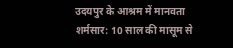उदयपुर के आश्रम में मानवता शर्मसार: 10 साल की मासूम से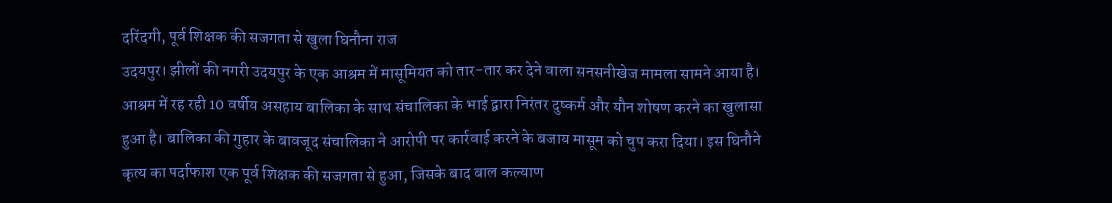दरिंदगी, पूर्व शिक्षक की सजगता से खुला घिनौना राज
उदयपुर। झीलों की नगरी उदयपुर के एक आश्रम में मासूमियत को तार-तार कर देने वाला सनसनीखेज मामला सामने आया है। आश्रम में रह रही 10 वर्षीय असहाय बालिका के साथ संचालिका के भाई द्वारा निरंतर दुष्कर्म और यौन शोषण करने का खुलासा हुआ है। बालिका की गुहार के बावजूद संचालिका ने आरोपी पर कार्रवाई करने के बजाय मासूम को चुप करा दिया। इस घिनौने कृत्य का पर्दाफाश एक पूर्व शिक्षक की सजगता से हुआ, जिसके बाद बाल कल्याण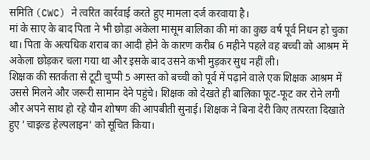समिति (CWC) ने त्वरित कार्रवाई करते हुए मामला दर्ज करवाया है।
मां के साए के बाद पिता ने भी छोड़ा अकेला मासूम बालिका की मां का कुछ वर्ष पूर्व निधन हो चुका था। पिता के अत्यधिक शराब का आदी होने के कारण करीब 6 महीने पहले वह बच्ची को आश्रम में अकेला छोड़कर चला गया था और इसके बाद उसने कभी मुड़कर सुध नहीं ली।
शिक्षक की सतर्कता से टूटी चुप्पी 5 अगस्त को बच्ची को पूर्व में पढ़ाने वाले एक शिक्षक आश्रम में उससे मिलने और जरूरी सामान देने पहुंचे। शिक्षक को देखते ही बालिका फूट-फूट कर रोने लगी और अपने साथ हो रहे यौन शोषण की आपबीती सुनाई। शिक्षक ने बिना देरी किए तत्परता दिखाते हुए 'चाइल्ड हेल्पलाइन' को सूचित किया।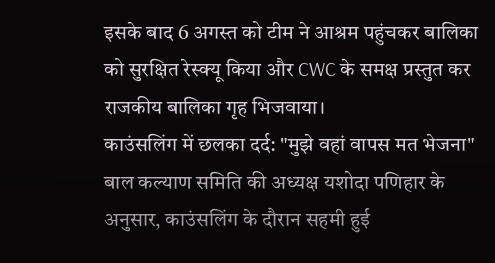इसके बाद 6 अगस्त को टीम ने आश्रम पहुंचकर बालिका को सुरक्षित रेस्क्यू किया और CWC के समक्ष प्रस्तुत कर राजकीय बालिका गृह भिजवाया।
काउंसलिंग में छलका दर्द: "मुझे वहां वापस मत भेजना" बाल कल्याण समिति की अध्यक्ष यशोदा पणिहार के अनुसार, काउंसलिंग के दौरान सहमी हुई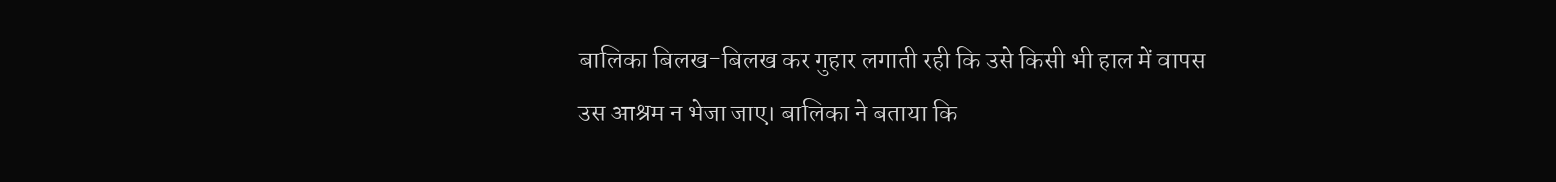बालिका बिलख-बिलख कर गुहार लगाती रही कि उसे किसी भी हाल में वापस उस आश्रम न भेजा जाए। बालिका ने बताया कि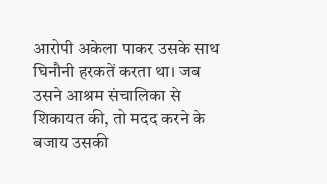आरोपी अकेला पाकर उसके साथ घिनौनी हरकतें करता था। जब उसने आश्रम संचालिका से शिकायत की, तो मदद करने के बजाय उसकी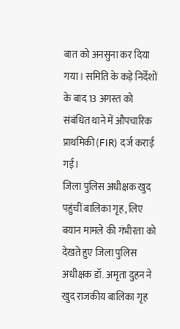बात को अनसुना कर दिया गया। समिति के कड़े निर्देशों के बाद 13 अगस्त को संबंधित थाने में औपचारिक प्राथमिकी (FIR) दर्ज कराई गई।
जिला पुलिस अधीक्षक खुद पहुंचीं बालिका गृह, लिए बयान मामले की गंभीरता को देखते हुए जिला पुलिस अधीक्षक डॉ. अमृता दुहन ने खुद राजकीय बालिका गृह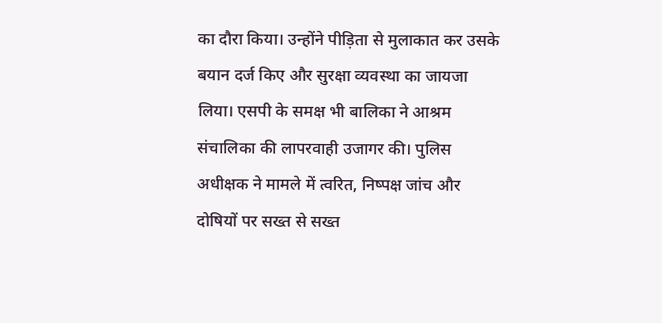का दौरा किया। उन्होंने पीड़िता से मुलाकात कर उसके बयान दर्ज किए और सुरक्षा व्यवस्था का जायजा लिया। एसपी के समक्ष भी बालिका ने आश्रम संचालिका की लापरवाही उजागर की। पुलिस अधीक्षक ने मामले में त्वरित, निष्पक्ष जांच और दोषियों पर सख्त से सख्त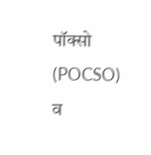पॉक्सो (POCSO) व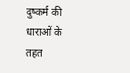दुष्कर्म की धाराओं के तहत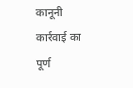कानूनी कार्रवाई का पूर्ण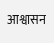आश्वासन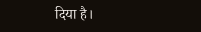दिया है।